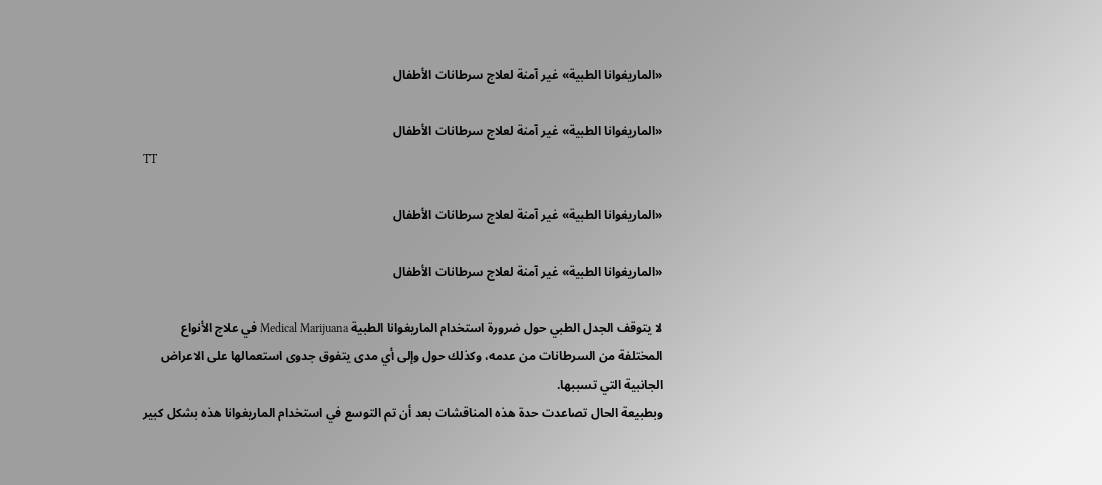«الماريغوانا الطبية» غير آمنة لعلاج سرطانات الأطفال

«الماريغوانا الطبية» غير آمنة لعلاج سرطانات الأطفال
TT

«الماريغوانا الطبية» غير آمنة لعلاج سرطانات الأطفال

«الماريغوانا الطبية» غير آمنة لعلاج سرطانات الأطفال

لا يتوقف الجدل الطبي حول ضرورة استخدام الماريغوانا الطبية Medical Marijuana في علاج الأنواع المختلفة من السرطانات من عدمه، وكذلك حول وإلى أي مدى يتفوق جدوى استعمالها على الاعراض الجانبية التي تسببها.
وبطبيعة الحال تصاعدت حدة هذه المناقشات بعد أن تم التوسع في استخدام الماريغوانا هذه بشكل كبير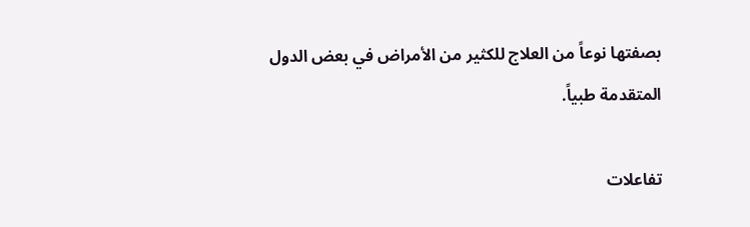بصفتها نوعاً من العلاج للكثير من الأمراض في بعض الدول المتقدمة طبياً.

تفاعلات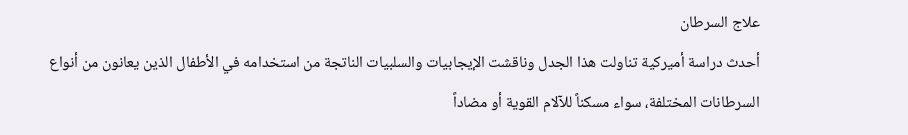علاج السرطان
أحدث دراسة أميركية تناولت هذا الجدل وناقشت الإيجابيات والسلبيات الناتجة من استخدامه في الأطفال الذين يعانون من أنواع السرطانات المختلفة، سواء مسكناً للآلام القوية أو مضاداً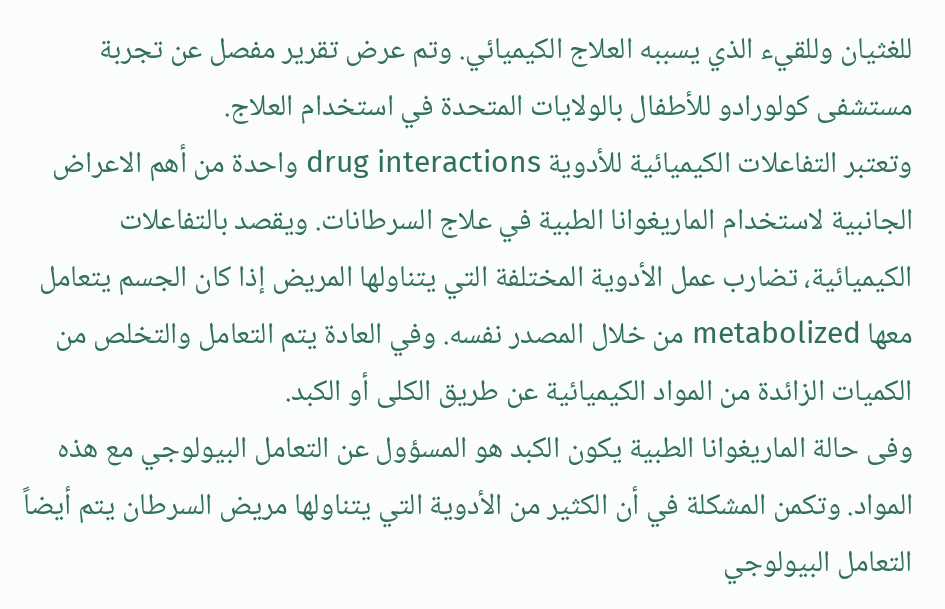للغثيان وللقيء الذي يسببه العلاج الكيميائي. وتم عرض تقرير مفصل عن تجربة مستشفى كولورادو للأطفال بالولايات المتحدة في استخدام العلاج.
وتعتبر التفاعلات الكيميائية للأدوية drug interactions واحدة من أهم الاعراض الجانبية لاستخدام الماريغوانا الطبية في علاج السرطانات. ويقصد بالتفاعلات الكيميائية، تضارب عمل الأدوية المختلفة التي يتناولها المريض إذا كان الجسم يتعامل معها metabolized من خلال المصدر نفسه. وفي العادة يتم التعامل والتخلص من الكميات الزائدة من المواد الكيميائية عن طريق الكلى أو الكبد.
وفى حالة الماريغوانا الطبية يكون الكبد هو المسؤول عن التعامل البيولوجي مع هذه المواد. وتكمن المشكلة في أن الكثير من الأدوية التي يتناولها مريض السرطان يتم أيضاً التعامل البيولوجي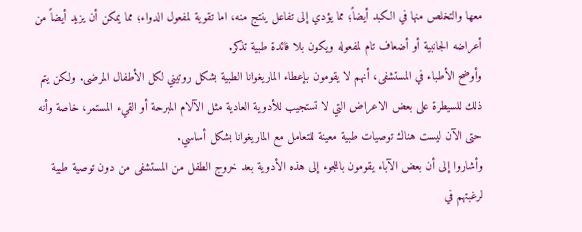معها والتخلص منها في الكبد أيضاً؛ مما يؤدي إلى تفاعل ينتج منه، اما تقوية لمفعول الدواء؛ مما يمكن أن يزيد أيضاً من أعراضه الجانبية أو أضعاف تام لمفعوله ويكون بلا فائدة طبية تذكر.
وأوضح الأطباء في المستشفى، أنهم لا يقومون بإعطاء الماريغوانا الطبية بشكل روتيني لكل الأطفال المرضى. ولكن يتم ذلك للسيطرة على بعض الاعراض التي لا تستجيب للأدوية العادية مثل الآلام المبرحة أو القيء المستمر، خاصة وأنه حتى الآن ليست هناك توصيات طبية معينة للتعامل مع الماريغوانا بشكل أساسي.
وأشاروا إلى أن بعض الآباء يقومون باللجوء إلى هذه الأدوية بعد خروج الطفل من المستشفى من دون توصية طبية لرغبتهم في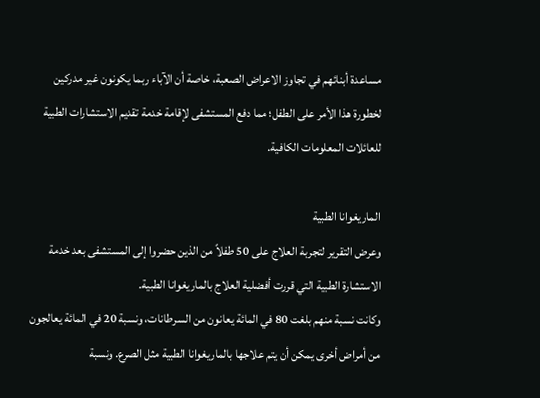مساعدة أبنائهم في تجاوز الاعراض الصعبة، خاصة أن الآباء ربما يكونون غير مدركين لخطورة هذا الأمر على الطفل؛ مما دفع المستشفى لإقامة خدمة تقديم الاستشارات الطبية للعائلات المعلومات الكافية.

الماريغوانا الطبية
وعرض التقرير لتجربة العلاج على 50 طفلاً من الذين حضروا إلى المستشفى بعد خدمة الاستشارة الطبية التي قررت أفضلية العلاج بالماريغوانا الطبية.
وكانت نسبة منهم بلغت 80 في المائة يعانون من السرطانات، ونسبة 20 في المائة يعالجون من أمراض أخرى يمكن أن يتم علاجها بالماريغوانا الطبية مثل الصرع. ونسبة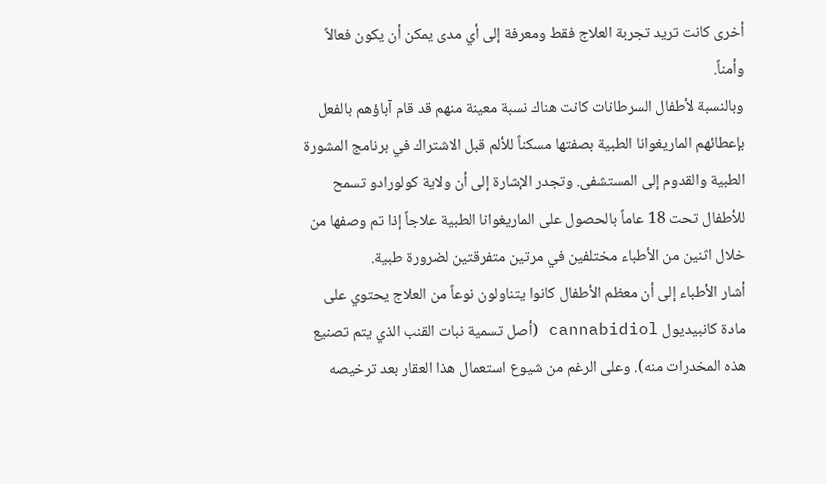أخرى كانت تريد تجربة العلاج فقط ومعرفة إلى أي مدى يمكن أن يكون فعالاً وأمناً.
وبالنسبة لأطفال السرطانات كانت هناك نسبة معينة منهم قد قام آباؤهم بالفعل بإعطائهم الماريغوانا الطبية بصفتها مسكناً للألم قبل الاشتراك في برنامج المشورة الطبية والقدوم إلى المستشفى. وتجدر الإشارة إلى أن ولاية كولورادو تسمح للأطفال تحت 18 عاماً بالحصول على الماريغوانا الطبية علاجاً إذا تم وصفها من خلال اثنين من الأطباء مختلفين في مرتين متفرقتين لضرورة طبية.
أشار الأطباء إلى أن معظم الأطفال كانوا يتناولون نوعاً من العلاج يحتوي على مادة كانبيديول cannabidiol (أصل تسمية نبات القنب الذي يتم تصنيع هذه المخدرات منه). وعلى الرغم من شيوع استعمال هذا العقار بعد ترخيصه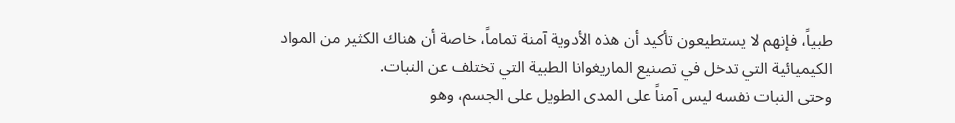طبياً، فإنهم لا يستطيعون تأكيد أن هذه الأدوية آمنة تماماً، خاصة أن هناك الكثير من المواد الكيميائية التي تدخل في تصنيع الماريغوانا الطبية التي تختلف عن النبات.
وحتى النبات نفسه ليس آمناً على المدى الطويل على الجسم، وهو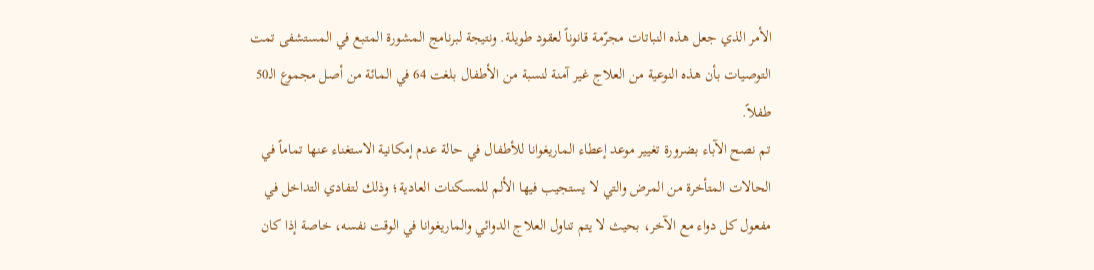الأمر الذي جعل هذه النباتات مجرّمة قانوناً لعقود طويلة. ونتيجة لبرنامج المشورة المتبع في المستشفى تمت التوصيات بأن هذه النوعية من العلاج غير آمنة لنسبة من الأطفال بلغت 64 في المائة من أصل مجموع الـ50 طفلاً.
تم نصح الآباء بضرورة تغيير موعد إعطاء الماريغوانا للأطفال في حالة عدم إمكانية الاستغناء عنها تماماً في الحالات المتأخرة من المرض والتي لا يستجيب فيها الألم للمسكنات العادية؛ وذلك لتفادي التداخل في مفعول كل دواء مع الآخر، بحيث لا يتم تناول العلاج الدوائي والماريغوانا في الوقت نفسه، خاصة إذا كان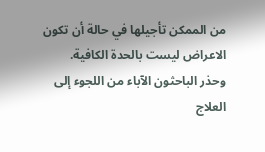من الممكن تأجيلها في حالة أن تكون الاعراض ليست بالحدة الكافية.
وحذر الباحثون الآباء من اللجوء إلى العلاج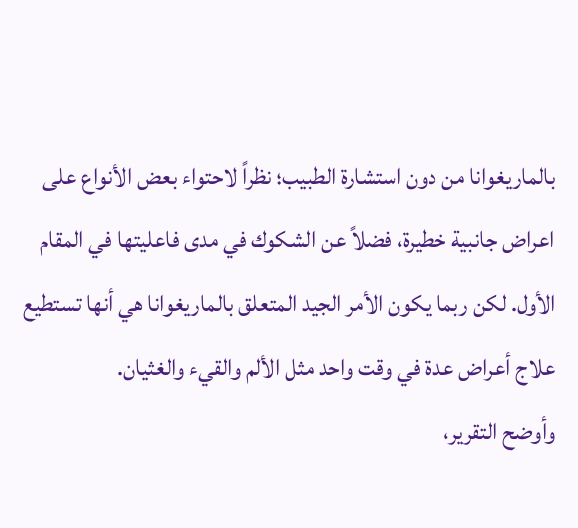بالماريغوانا من دون استشارة الطبيب؛ نظراً لاحتواء بعض الأنواع على اعراض جانبية خطيرة، فضلاً عن الشكوك في مدى فاعليتها في المقام الأول. لكن ربما يكون الأمر الجيد المتعلق بالماريغوانا هي أنها تستطيع علاج أعراض عدة في وقت واحد مثل الألم والقيء والغثيان.
وأوضح التقرير،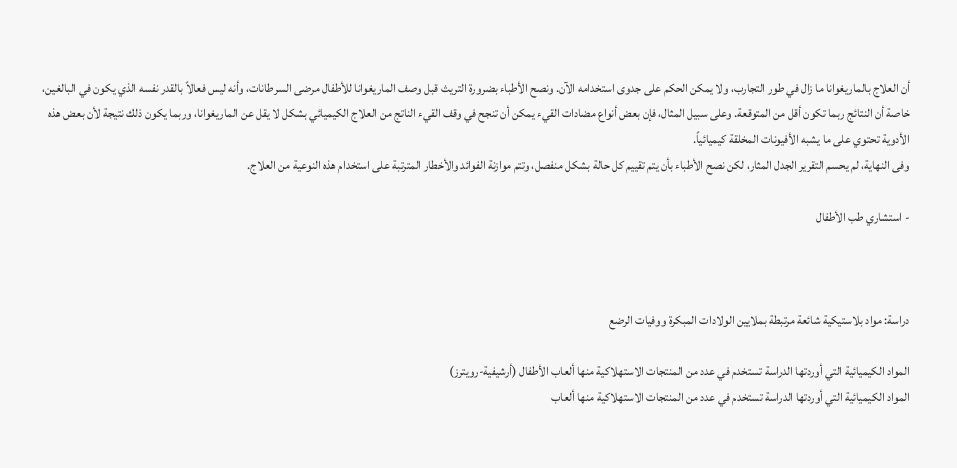أن العلاج بالماريغوانا ما زال في طور التجارب، ولا يمكن الحكم على جدوى استخدامه الآن. ونصح الأطباء بضرورة التريث قبل وصف الماريغوانا للأطفال مرضى السرطانات، وأنه ليس فعالاً بالقدر نفسه الذي يكون في البالغين، خاصة أن النتائج ربما تكون أقل من المتوقعة. وعلى سبيل المثال، فإن بعض أنواع مضادات القيء يمكن أن تنجح في وقف القيء الناتج من العلاج الكيميائي بشكل لا يقل عن الماريغوانا، وربما يكون ذلك نتيجة لأن بعض هذه الأدوية تحتوي على ما يشبه الأفيونات المخلقة كيميائياً.
وفى النهاية، لم يحسم التقرير الجدل المثار، لكن نصح الأطباء بأن يتم تقييم كل حالة بشكل منفصل، وتتم موازنة الفوائد والأخطار المترتبة على استخدام هذه النوعية من العلاج.

- استشاري طب الأطفال



دراسة: مواد بلاستيكية شائعة مرتبطة بملايين الولادات المبكرة ووفيات الرضع

المواد الكيميائية التي أوردتها الدراسة تستخدم في عدد من المنتجات الاستهلاكية منها ألعاب الأطفال (أرشيفية-رويترز)
المواد الكيميائية التي أوردتها الدراسة تستخدم في عدد من المنتجات الاستهلاكية منها ألعاب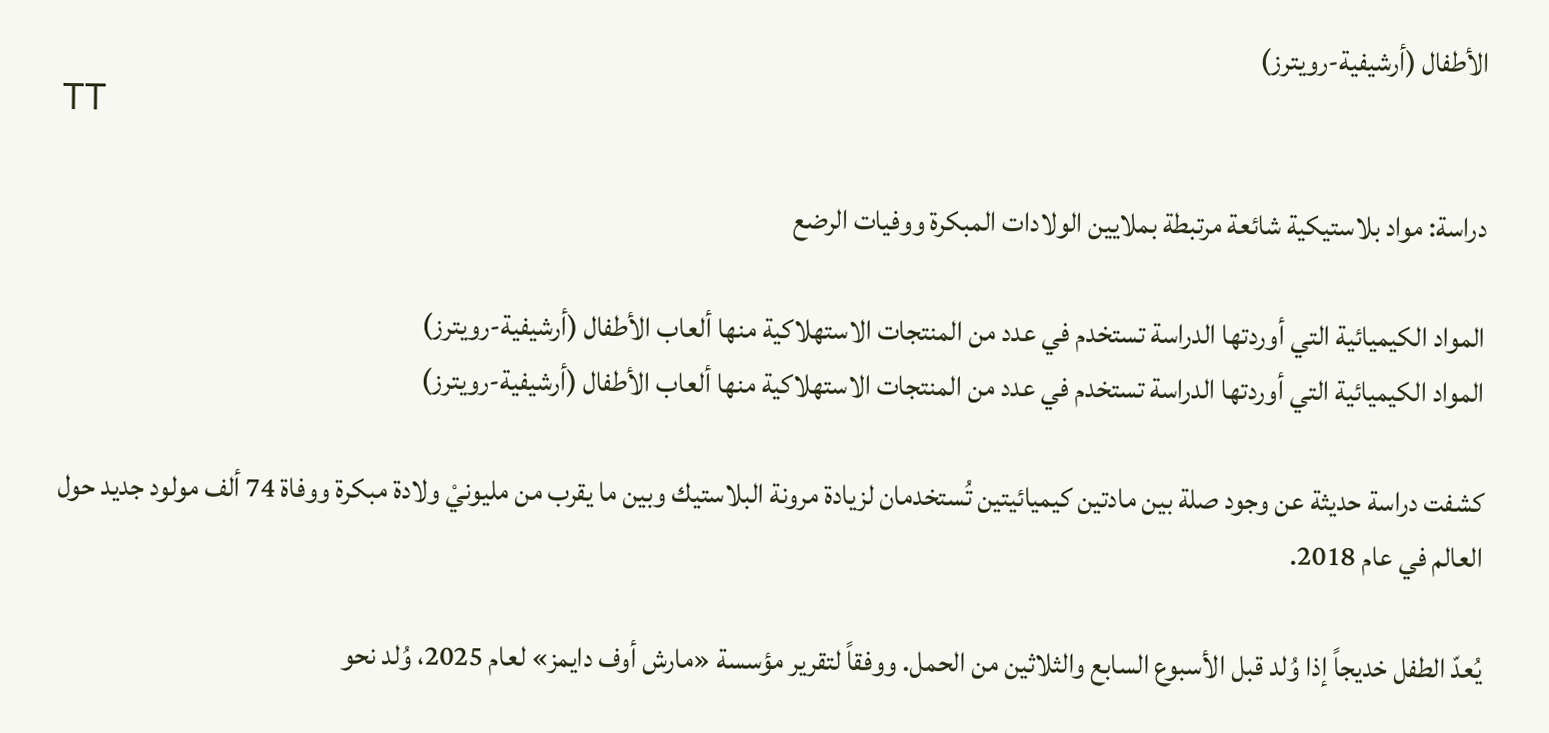الأطفال (أرشيفية-رويترز)
TT

دراسة: مواد بلاستيكية شائعة مرتبطة بملايين الولادات المبكرة ووفيات الرضع

المواد الكيميائية التي أوردتها الدراسة تستخدم في عدد من المنتجات الاستهلاكية منها ألعاب الأطفال (أرشيفية-رويترز)
المواد الكيميائية التي أوردتها الدراسة تستخدم في عدد من المنتجات الاستهلاكية منها ألعاب الأطفال (أرشيفية-رويترز)

كشفت دراسة حديثة عن وجود صلة بين مادتين كيميائيتين تُستخدمان لزيادة مرونة البلاستيك وبين ما يقرب من مليونيْ ولادة مبكرة ووفاة 74 ألف مولود جديد حول العالم في عام 2018.

يُعدّ الطفل خديجاً إذا وُلد قبل الأسبوع السابع والثلاثين من الحمل. ووفقاً لتقرير مؤسسة «مارش أوف دايمز» لعام 2025، وُلد نحو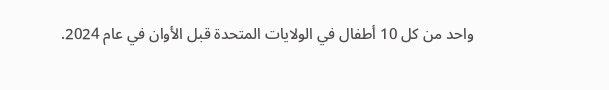واحد من كل 10 أطفال في الولايات المتحدة قبل الأوان في عام 2024.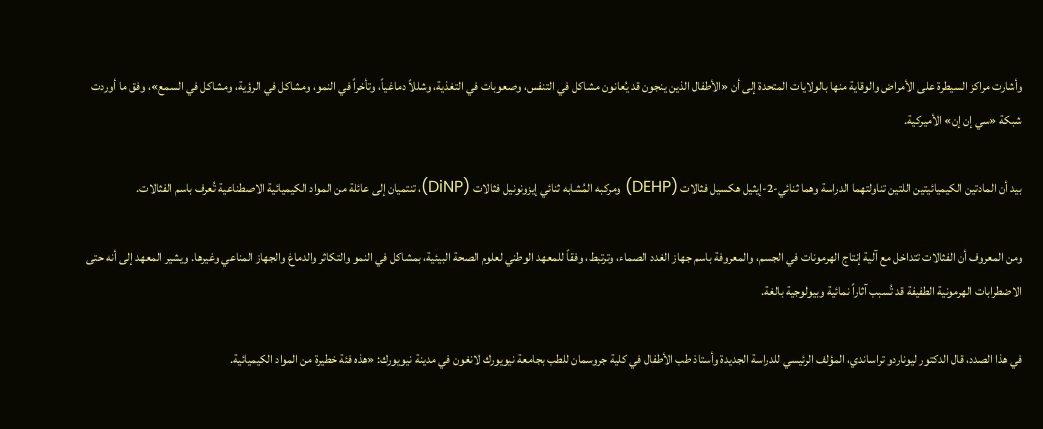وأشارت مراكز السيطرة على الأمراض والوقاية منها بالولايات المتحدة إلى أن «الأطفال الذين ينجون قد يُعانون مشاكل في التنفس، وصعوبات في التغذية، وشللاً دماغياً، وتأخراً في النمو، ومشاكل في الرؤية، ومشاكل في السمع»، وفق ما أوردت شبكة «سي إن إن» الأميركية.

بيد أن المادتين الكيميائيتين اللتين تناولتهما الدراسة وهما ثنائي-2-إيثيل هكسيل فثالات (DEHP) ومركبه المُشابه ثنائي إيزونونيل فثالات (DiNP)، تنتميان إلى عائلة من المواد الكيميائية الاصطناعية تُعرف باسم الفثالات.

ومن المعروف أن الفثالات تتداخل مع آلية إنتاج الهرمونات في الجسم، والمعروفة باسم جهاز الغدد الصماء، وترتبط، وفقاً للمعهد الوطني لعلوم الصحة البيئية، بمشاكل في النمو والتكاثر والدماغ والجهاز المناعي وغيرها. ويشير المعهد إلى أنه حتى الاضطرابات الهرمونية الطفيفة قد تُسبب آثاراً نمائية وبيولوجية بالغة.

في هذا الصدد، قال الدكتور ليوناردو تراساندي، المؤلف الرئيسي للدراسة الجديدة وأستاذ طب الأطفال في كلية جروسمان للطب بجامعة نيويورك لانغون في مدينة نيويورك: «هذه فئة خطيرة من المواد الكيميائية.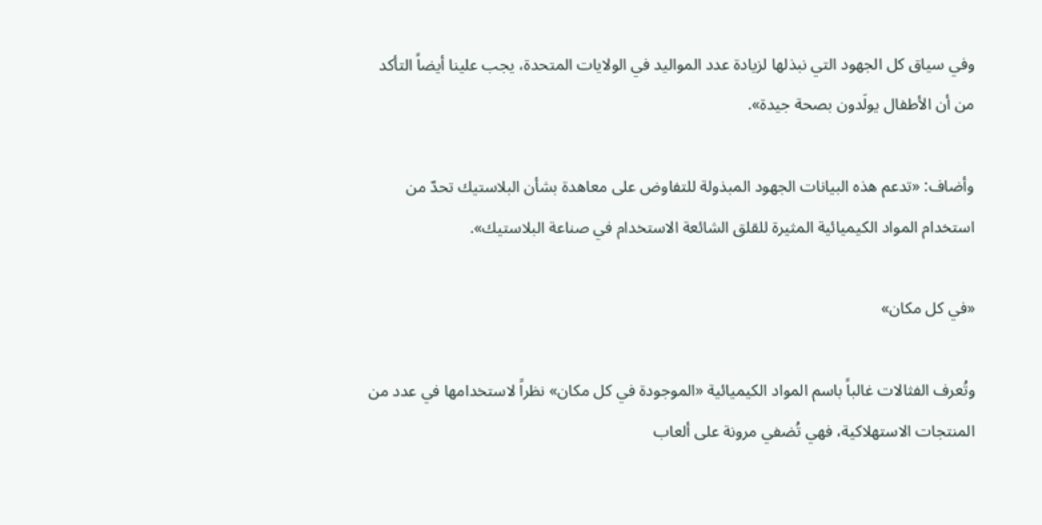وفي سياق كل الجهود التي نبذلها لزيادة عدد المواليد في الولايات المتحدة، يجب علينا أيضاً التأكد من أن الأطفال يولَدون بصحة جيدة».

وأضاف: «تدعم هذه البيانات الجهود المبذولة للتفاوض على معاهدة بشأن البلاستيك تحدّ من استخدام المواد الكيميائية المثيرة للقلق الشائعة الاستخدام في صناعة البلاستيك».

«في كل مكان»

وتُعرف الفثالات غالباً باسم المواد الكيميائية «الموجودة في كل مكان» نظراً لاستخدامها في عدد من المنتجات الاستهلاكية، فهي تُضفي مرونة على ألعاب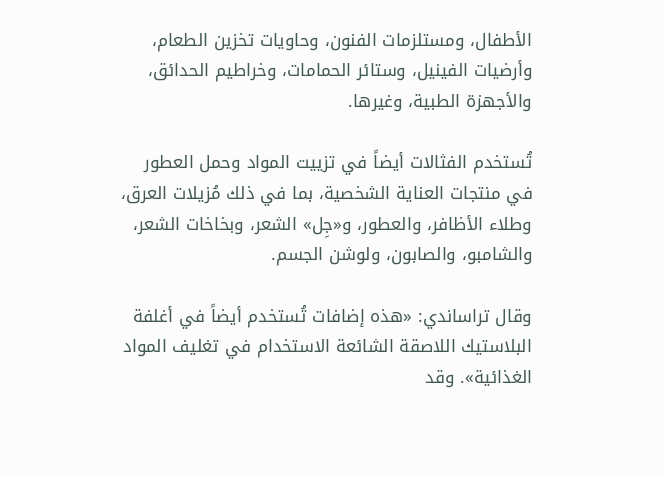الأطفال، ومستلزمات الفنون، وحاويات تخزين الطعام، وأرضيات الفينيل، وستائر الحمامات، وخراطيم الحدائق، والأجهزة الطبية، وغيرها.

تُستخدم الفثالات أيضاً في تزييت المواد وحمل العطور في منتجات العناية الشخصية، بما في ذلك مُزيلات العرق، وطلاء الأظافر، والعطور، و«جِل» الشعر، وبخاخات الشعر، والشامبو، والصابون، ولوشن الجسم.

وقال تراساندي: «هذه إضافات تُستخدم أيضاً في أغلفة البلاستيك اللاصقة الشائعة الاستخدام في تغليف المواد الغذائية». وقد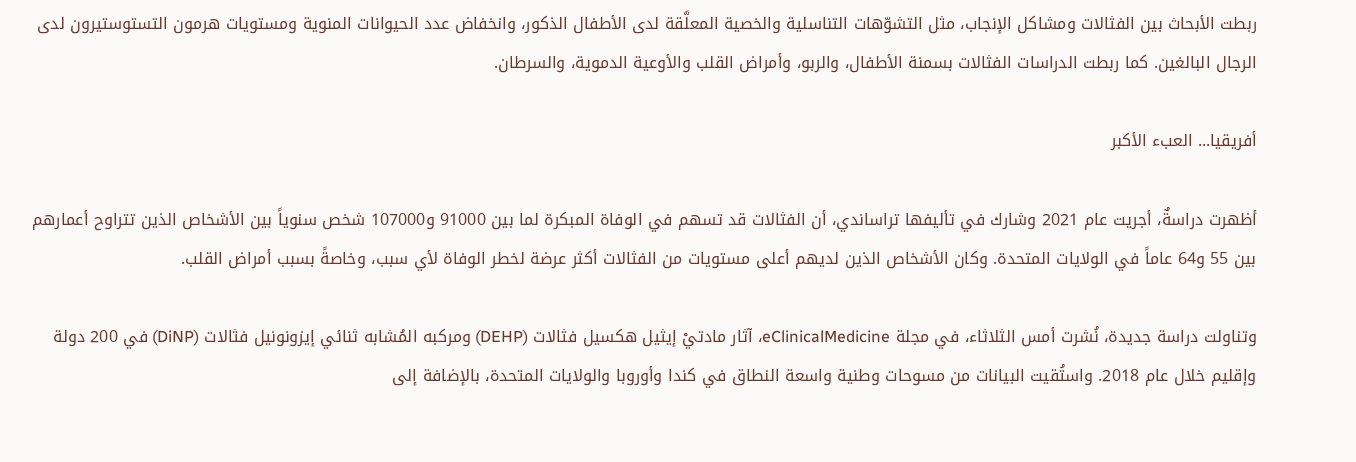ربطت الأبحاث بين الفثالات ومشاكل الإنجاب، مثل التشوّهات التناسلية والخصية المعلَّقة لدى الأطفال الذكور، وانخفاض عدد الحيوانات المنوية ومستويات هرمون التستوستيرون لدى الرجال البالغين. كما ربطت الدراسات الفثالات بسمنة الأطفال، والربو، وأمراض القلب والأوعية الدموية، والسرطان.

أفريقيا... العبء الأكبر

أظهرت دراسةٌ، أجريت عام 2021 وشارك في تأليفها تراساندي، أن الفثالات قد تسهم في الوفاة المبكرة لما بين 91000 و107000 شخص سنوياً بين الأشخاص الذين تتراوح أعمارهم بين 55 و64 عاماً في الولايات المتحدة. وكان الأشخاص الذين لديهم أعلى مستويات من الفثالات أكثر عرضة لخطر الوفاة لأي سبب، وخاصةً بسبب أمراض القلب.

وتناولت دراسة جديدة، نُشرت أمس الثلاثاء، في مجلة eClinicalMedicine، آثار مادتيْ إيثيل هكسيل فثالات (DEHP) ومركبه المُشابه ثنائي إيزونونيل فثالات (DiNP) في 200 دولة وإقليم خلال عام 2018. واستُقيت البيانات من مسوحات وطنية واسعة النطاق في كندا وأوروبا والولايات المتحدة، بالإضافة إلى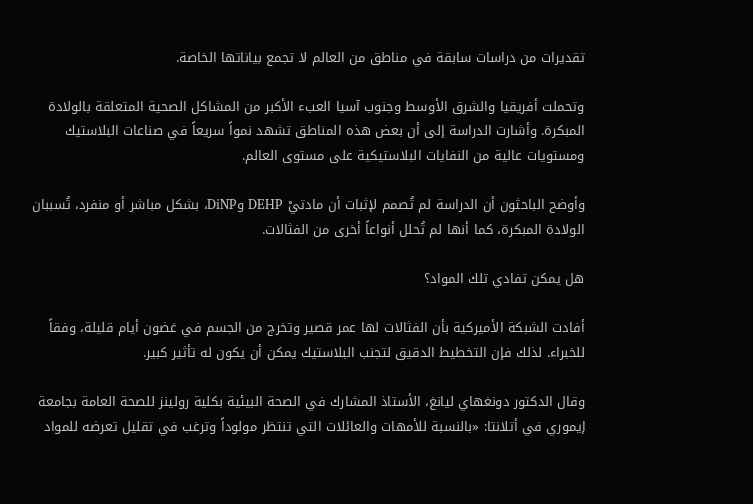تقديرات من دراسات سابقة في مناطق من العالم لا تجمع بياناتها الخاصة.

وتحملت أفريقيا والشرق الأوسط وجنوب آسيا العبء الأكبر من المشاكل الصحية المتعلقة بالولادة المبكرة. وأشارت الدراسة إلى أن بعض هذه المناطق تشهد نمواً سريعاً في صناعات البلاستيك ومستويات عالية من النفايات البلاستيكية على مستوى العالم.

وأوضح الباحثون أن الدراسة لم تُصمم لإثبات أن مادتيْ DEHP وDiNP، بشكل مباشر أو منفرد، تُسببان الولادة المبكرة، كما أنها لم تُحلل أنواعاً أخرى من الفثالات.

هل يمكن تفادي تلك المواد؟

أفادت الشبكة الأميركية بأن الفثالات لها عمر قصير وتخرج من الجسم في غضون أيام قليلة، وفقاً للخبراء. لذلك فإن التخطيط الدقيق لتجنب البلاستيك يمكن أن يكون له تأثير كبير.

وقال الدكتور دونغهاي ليانغ، الأستاذ المشارك في الصحة البيئية بكلية رولينز للصحة العامة بجامعة إيموري في أتلانتا: «بالنسبة للأمهات والعائلات التي تنتظر مولوداً وترغب في تقليل تعرضه للمواد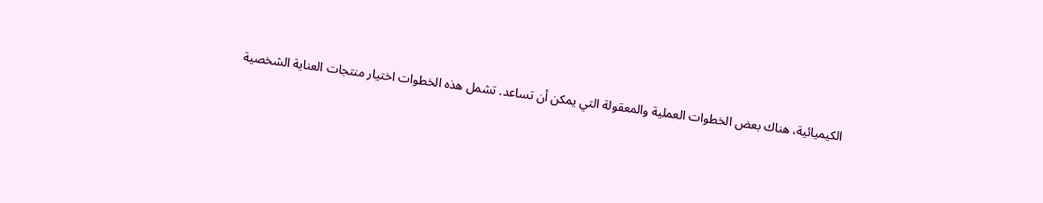الكيميائية، هناك بعض الخطوات العملية والمعقولة التي يمكن أن تساعد. تشمل هذه الخطوات اختيار منتجات العناية الشخصية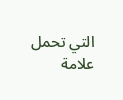التي تحمل علامة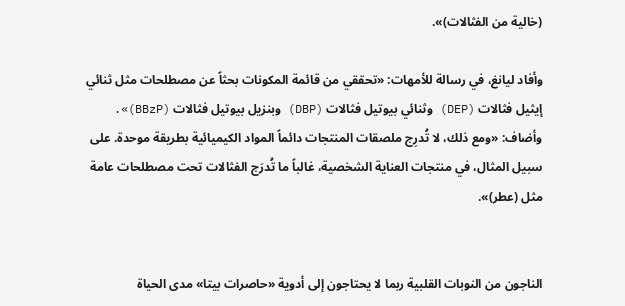(خالية من الفثالات)».

وأفاد ليانغ، في رسالة للأمهات: «تحققي من قائمة المكونات بحثاً عن مصطلحات مثل ثنائي إيثيل فثالات (DEP) وثنائي بيوتيل فثالات (DBP) وبنزيل بيوتيل فثالات (BBzP)». وأضاف: «ومع ذلك، لا تُدرِج ملصقات المنتجات دائماً المواد الكيميائية بطريقة موحدة. على سبيل المثال، في منتجات العناية الشخصية، غالباً ما تُدرَج الفثالات تحت مصطلحات عامة مثل (عطر)».


الناجون من النوبات القلبية ربما لا يحتاجون إلى أدوية «حاصرات بيتا» مدى الحياة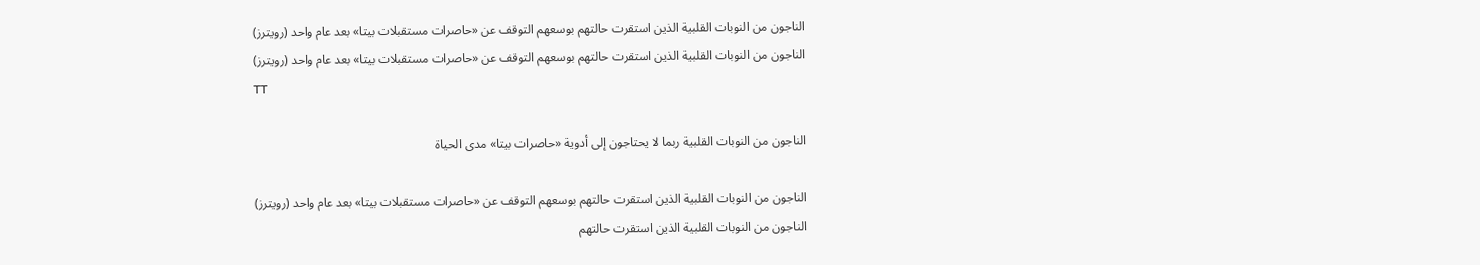الناجون من النوبات القلبية الذين استقرت حالتهم بوسعهم التوقف عن «حاصرات مستقبلات بيتا» بعد عام واحد (رويترز)
الناجون من النوبات القلبية الذين استقرت حالتهم بوسعهم التوقف عن «حاصرات مستقبلات بيتا» بعد عام واحد (رويترز)
TT

الناجون من النوبات القلبية ربما لا يحتاجون إلى أدوية «حاصرات بيتا» مدى الحياة

الناجون من النوبات القلبية الذين استقرت حالتهم بوسعهم التوقف عن «حاصرات مستقبلات بيتا» بعد عام واحد (رويترز)
الناجون من النوبات القلبية الذين استقرت حالتهم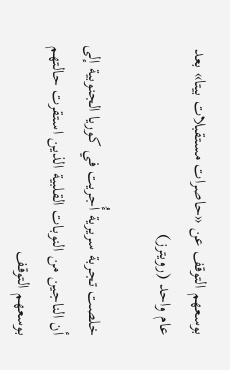بوسعهم التوقف عن «حاصرات مستقبلات بيتا» بعد عام واحد (رويترز)

خلصت تجربة سريرية أُجريت في كوريا الجنوبية إلى أن الناجين من النوبات القلبية الذين استقرت حالتهم بوسعهم التوقف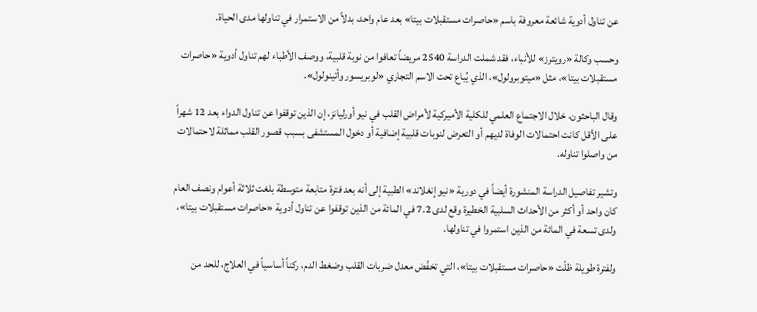عن تناول أدوية شائعة معروفة باسم «حاصرات مستقبلات بيتا» بعد عام واحد، بدلاً من الاستمرار في تناولها مدى الحياة.

وحسب وكالة «رويترز» للأنباء، فقد شملت الدراسة 2540 مريضاً تعافوا من نوبة قلبية، ووصف الأطباء لهم تناول أدوية «حاصرات مستقبلات بيتا»، مثل «ميتوبرولول»، الذي يُباع تحت الاسم التجاري «لوبريسور وأتينولول».

وقال الباحثون، خلال الاجتماع العلمي للكلية الأميركية لأمراض القلب في نيو أورليانز، إن الذين توقفوا عن تناول الدواء بعد 12 شهراً على الأقل كانت احتمالات الوفاة لديهم أو التعرض لنوبات قلبية إضافية أو دخول المستشفى بسبب قصور القلب مماثلة لاحتمالات من واصلوا تناوله.

وتشير تفاصيل الدراسة المنشورة أيضاً في دورية «نيو إنغلاند» الطبية إلى أنه بعد فترة متابعة متوسطة بلغت ثلاثة أعوام ونصف العام كان واحد أو أكثر من الأحداث السلبية الخطيرة وقع لدى 7.2 في المائة من الذين توقفوا عن تناول أدوية «حاصرات مستقبلات بيتا»، ولدى تسعة في المائة من الذين استمروا في تناولها.

ولفترة طويلة ظلّت «حاصرات مستقبلات بيتا»، التي تخفّض معدل ضربات القلب وضغط الدم، ركناً أساسياً في العلاج، للحد من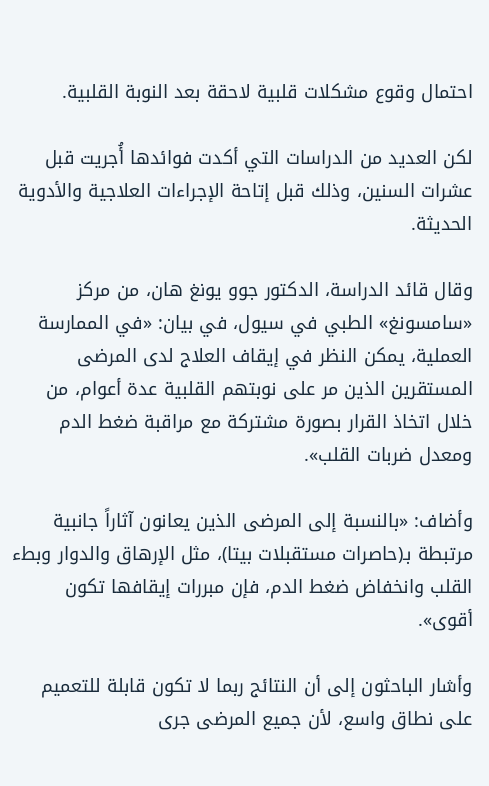احتمال وقوع مشكلات قلبية لاحقة بعد النوبة القلبية.

لكن العديد من الدراسات التي أكدت فوائدها أُجريت قبل عشرات السنين، وذلك قبل إتاحة الإجراءات العلاجية والأدوية الحديثة.

وقال قائد الدراسة، الدكتور جوو يونغ هان، من مركز «سامسونغ» الطبي في سيول، في بيان: «في الممارسة العملية، يمكن النظر في إيقاف العلاج لدى المرضى المستقرين الذين مر على نوبتهم القلبية عدة أعوام، من خلال اتخاذ القرار بصورة مشتركة مع مراقبة ضغط الدم ومعدل ضربات القلب».

وأضاف: «بالنسبة إلى المرضى الذين يعانون آثاراً جانبية مرتبطة بـ(حاصرات مستقبلات بيتا)، مثل الإرهاق والدوار وبطء القلب وانخفاض ضغط الدم، فإن مبررات إيقافها تكون أقوى».

وأشار الباحثون إلى أن النتائج ربما لا تكون قابلة للتعميم على نطاق واسع، لأن جميع المرضى جرى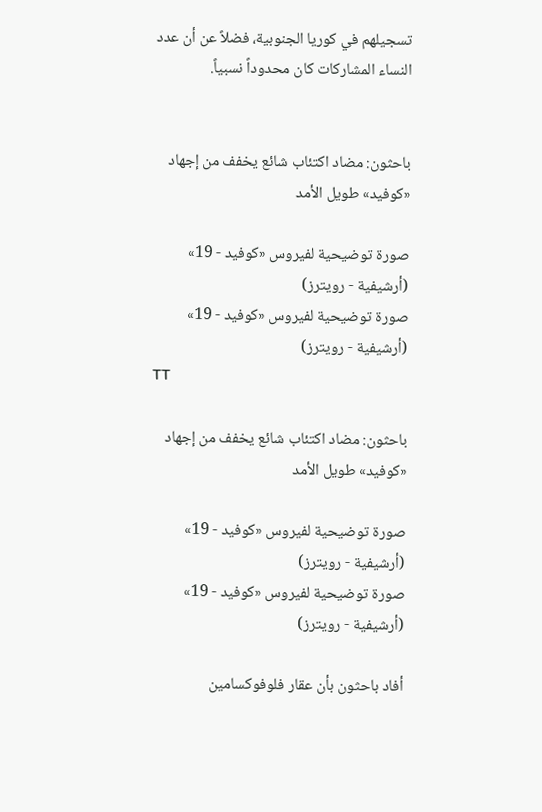تسجيلهم في كوريا الجنوبية، فضلاً عن أن عدد النساء المشاركات كان محدوداً نسبياً.


باحثون: مضاد اكتئاب شائع يخفف من إجهاد «كوفيد» طويل الأمد

صورة توضيحية لفيروس «كوفيد - 19» (أرشيفية - رويترز)
صورة توضيحية لفيروس «كوفيد - 19» (أرشيفية - رويترز)
TT

باحثون: مضاد اكتئاب شائع يخفف من إجهاد «كوفيد» طويل الأمد

صورة توضيحية لفيروس «كوفيد - 19» (أرشيفية - رويترز)
صورة توضيحية لفيروس «كوفيد - 19» (أرشيفية - رويترز)

أفاد باحثون بأن عقار فلوفوكسامين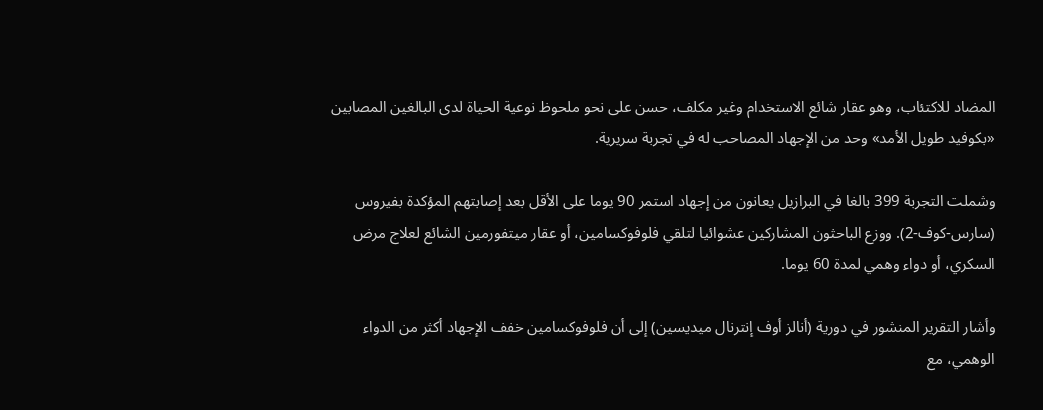المضاد للاكتئاب، وهو عقار شائع الاستخدام وغير مكلف، حسن على نحو ملحوظ نوعية الحياة لدى البالغين المصابين «بكوفيد طويل الأمد» وحد من الإجهاد المصاحب له في تجربة سريرية.

وشملت التجربة 399 بالغا في البرازيل يعانون من إجهاد استمر 90 يوما على الأقل بعد إصابتهم المؤكدة بفيروس (سارس-كوف-2). ووزع الباحثون المشاركين عشوائيا لتلقي فلوفوكسامين، أو عقار ميتفورمين الشائع لعلاج مرض السكري، أو دواء وهمي لمدة 60 يوما.

وأشار التقرير المنشور في دورية (أنالز أوف إنترنال ميديسين) إلى أن فلوفوكسامين خفف الإجهاد أكثر من الدواء الوهمي، مع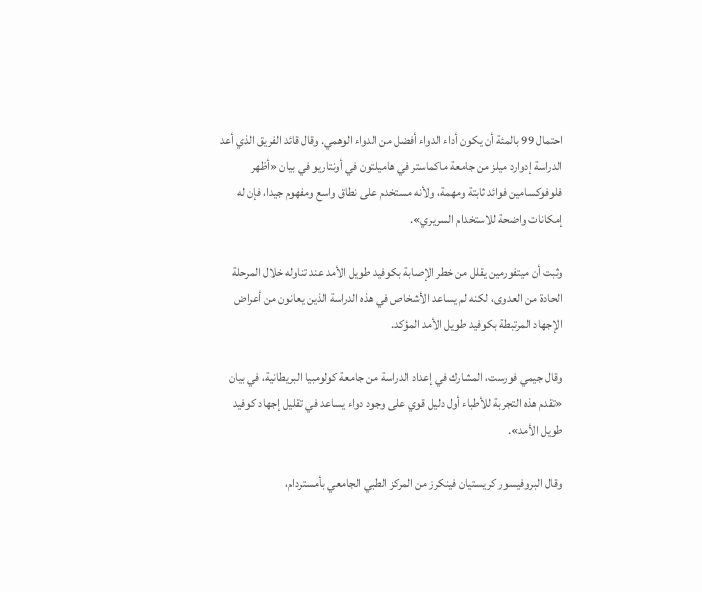احتمال 99 بالمئة أن يكون أداء الدواء أفضل من الدواء الوهمي. وقال قائد الفريق الذي أعد الدراسة إدوارد ميلز من جامعة ماكماستر في هاميلتون في أونتاريو في بيان «أظهر فلوفوكسامين فوائد ثابتة ومهمة، ولأنه مستخدم على نطاق واسع ومفهوم جيدا، فإن له إمكانات واضحة للاستخدام السريري».

وثبت أن ميتفورمين يقلل من خطر الإصابة بكوفيد طويل الأمد عند تناوله خلال المرحلة الحادة من العدوى، لكنه لم يساعد الأشخاص في هذه الدراسة الذين يعانون من أعراض الإجهاد المرتبطة بكوفيد طويل الأمد المؤكد.

وقال جيمي فورست، المشارك في إعداد الدراسة من جامعة كولومبيا البريطانية، في بيان «تقدم هذه التجربة للأطباء أول دليل قوي على وجود دواء يساعد في تقليل إجهاد كوفيد طويل الأمد».

وقال البروفيسور كريستيان فينكرز من المركز الطبي الجامعي بأمستردام،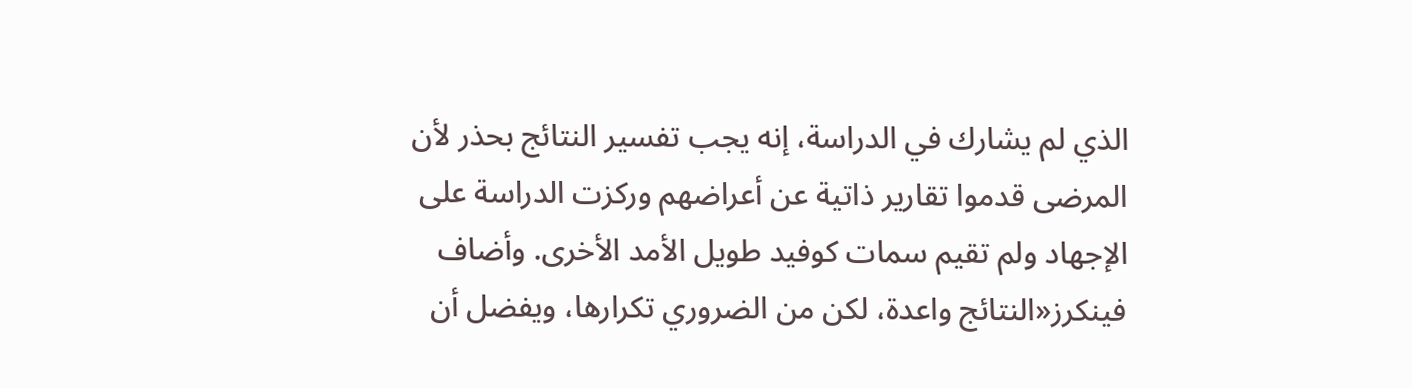الذي لم يشارك في الدراسة، إنه يجب تفسير النتائج بحذر لأن المرضى قدموا تقارير ذاتية عن أعراضهم وركزت الدراسة على الإجهاد ولم تقيم سمات كوفيد طويل الأمد الأخرى. وأضاف فينكرز«النتائج واعدة، لكن من الضروري تكرارها، ويفضل أن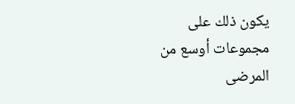يكون ذلك على مجموعات أوسع من المرضى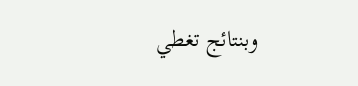وبنتائج تغطي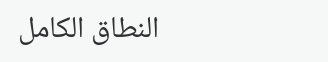النطاق الكامل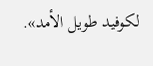لكوفيد طويل الأمد».